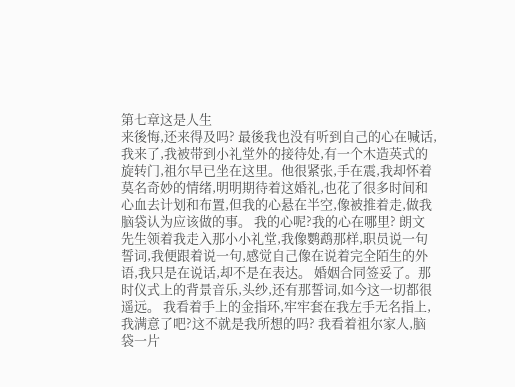第七章这是人生
来後悔,还来得及吗? 最後我也没有听到自己的心在喊话,我来了,我被带到小礼堂外的接待处,有一个木造英式的旋转门,祖尔早已坐在这里。他很紧张,手在震,我却怀着莫名奇妙的情绪,明明期待着这婚礼,也花了很多时间和心血去计划和布置,但我的心悬在半空,像被推着走,做我脑袋认为应该做的事。 我的心呢?我的心在哪里? 朗文先生领着我走入那小小礼堂,我像鹦鹉那样,职员说一句誓词,我便跟着说一句,感觉自己像在说着完全陌生的外语,我只是在说话,却不是在表达。 婚姻合同签妥了。那时仪式上的背景音乐,头纱,还有那誓词,如今这一切都很遥远。 我看着手上的金指环,牢牢套在我左手无名指上,我满意了吧?这不就是我所想的吗? 我看着祖尔家人,脑袋一片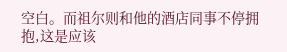空白。而祖尔则和他的酒店同事不停拥抱,这是应该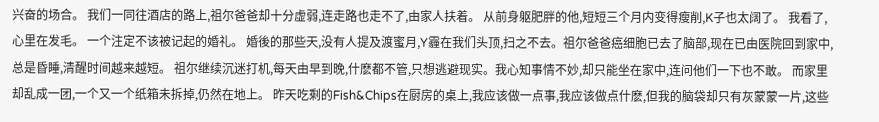兴奋的场合。 我们一同往酒店的路上,祖尔爸爸却十分虚弱,连走路也走不了,由家人扶着。 从前身躯肥胖的他,短短三个月内变得瘦削,K子也太阔了。 我看了,心里在发毛。 一个注定不该被记起的婚礼。 婚後的那些天,没有人提及渡蜜月,Y霾在我们头顶,扫之不去。祖尔爸爸癌细胞已去了脑部,现在已由医院回到家中,总是昏睡,清醒时间越来越短。 祖尔继续沉迷打机,每天由早到晚,什麽都不管,只想逃避现实。我心知事情不妙,却只能坐在家中,连问他们一下也不敢。 而家里却乱成一团,一个又一个纸箱未拆掉,仍然在地上。 昨天吃剩的Fish&Chips在厨房的桌上,我应该做一点事,我应该做点什麽,但我的脑袋却只有灰蒙蒙一片,这些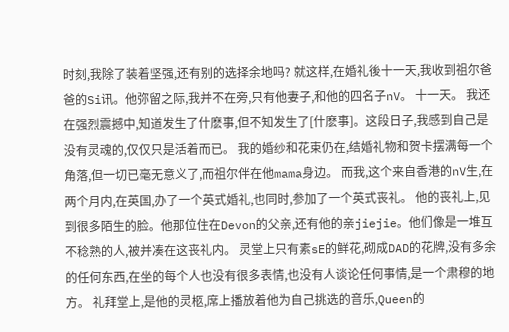时刻,我除了装着坚强,还有别的选择余地吗? 就这样,在婚礼後十一天,我收到祖尔爸爸的Si讯。他弥留之际,我并不在旁,只有他妻子,和他的四名子nV。 十一天。 我还在强烈震撼中,知道发生了什麽事,但不知发生了[什麽事]。这段日子,我感到自己是没有灵魂的,仅仅只是活着而已。 我的婚纱和花束仍在,结婚礼物和贺卡摆满每一个角落,但一切已毫无意义了,而祖尔伴在他mama身边。 而我,这个来自香港的nV生,在两个月内,在英国,办了一个英式婚礼,也同时,参加了一个英式丧礼。 他的丧礼上,见到很多陌生的脸。他那位住在Devon的父亲,还有他的亲jiejie。他们像是一堆互不稔熟的人,被并凑在这丧礼内。 灵堂上只有素sE的鲜花,砌成DAD的花牌,没有多余的任何东西,在坐的每个人也没有很多表情,也没有人谈论任何事情,是一个肃穆的地方。 礼拜堂上,是他的灵柩,席上播放着他为自己挑选的音乐,Queen的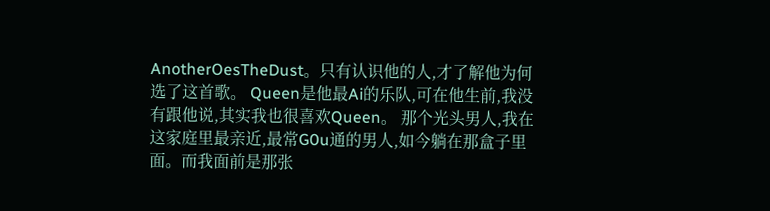AnotherOesTheDust。只有认识他的人,才了解他为何选了这首歌。 Queen是他最Ai的乐队,可在他生前,我没有跟他说,其实我也很喜欢Queen。 那个光头男人,我在这家庭里最亲近,最常G0u通的男人,如今躺在那盒子里面。而我面前是那张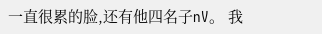一直很累的脸,还有他四名子nV。 我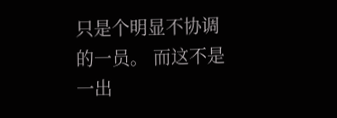只是个明显不协调的一员。 而这不是一出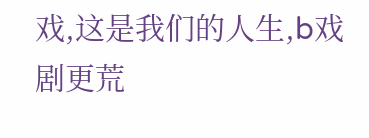戏,这是我们的人生,b戏剧更荒